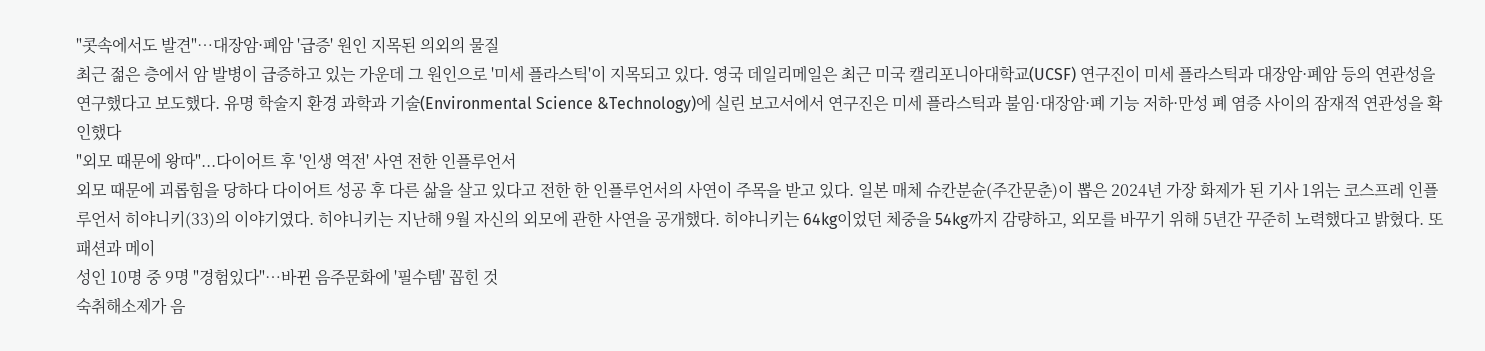"콧속에서도 발견"…대장암·폐암 '급증' 원인 지목된 의외의 물질
최근 젊은 층에서 암 발병이 급증하고 있는 가운데 그 원인으로 '미세 플라스틱'이 지목되고 있다. 영국 데일리메일은 최근 미국 캘리포니아대학교(UCSF) 연구진이 미세 플라스틱과 대장암·폐암 등의 연관성을 연구했다고 보도했다. 유명 학술지 환경 과학과 기술(Environmental Science &Technology)에 실린 보고서에서 연구진은 미세 플라스틱과 불임·대장암·폐 기능 저하·만성 폐 염증 사이의 잠재적 연관성을 확인했다
"외모 때문에 왕따"...다이어트 후 '인생 역전' 사연 전한 인플루언서
외모 때문에 괴롭힘을 당하다 다이어트 성공 후 다른 삶을 살고 있다고 전한 한 인플루언서의 사연이 주목을 받고 있다. 일본 매체 슈칸분슌(주간문춘)이 뽑은 2024년 가장 화제가 된 기사 1위는 코스프레 인플루언서 히야니키(33)의 이야기였다. 히야니키는 지난해 9월 자신의 외모에 관한 사연을 공개했다. 히야니키는 64kg이었던 체중을 54kg까지 감량하고, 외모를 바꾸기 위해 5년간 꾸준히 노력했다고 밝혔다. 또 패션과 메이
성인 10명 중 9명 "경험있다"…바뀐 음주문화에 '필수템' 꼽힌 것
숙취해소제가 음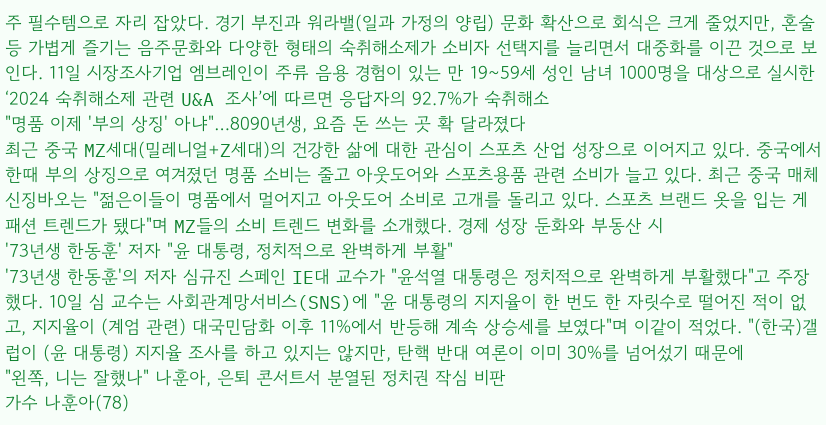주 필수템으로 자리 잡았다. 경기 부진과 워라밸(일과 가정의 양립) 문화 확산으로 회식은 크게 줄었지만, 혼술 등 가볍게 즐기는 음주문화와 다양한 형태의 숙취해소제가 소비자 선택지를 늘리면서 대중화를 이끈 것으로 보인다. 11일 시장조사기업 엠브레인이 주류 음용 경험이 있는 만 19~59세 성인 남녀 1000명을 대상으로 실시한 ‘2024 숙취해소제 관련 U&A 조사’에 따르면 응답자의 92.7%가 숙취해소
"명품 이제 '부의 상징' 아냐"…8090년생, 요즘 돈 쓰는 곳 확 달라졌다
최근 중국 MZ세대(밀레니얼+Z세대)의 건강한 삶에 대한 관심이 스포츠 산업 성장으로 이어지고 있다. 중국에서 한때 부의 상징으로 여겨졌던 명품 소비는 줄고 아웃도어와 스포츠용품 관련 소비가 늘고 있다. 최근 중국 매체 신징바오는 "젊은이들이 명품에서 멀어지고 아웃도어 소비로 고개를 돌리고 있다. 스포츠 브랜드 옷을 입는 게 패션 트렌드가 됐다"며 MZ들의 소비 트렌드 변화를 소개했다. 경제 성장 둔화와 부동산 시
'73년생 한동훈' 저자 "윤 대통령, 정치적으로 완벽하게 부활"
'73년생 한동훈'의 저자 심규진 스페인 IE대 교수가 "윤석열 대통령은 정치적으로 완벽하게 부활했다"고 주장했다. 10일 심 교수는 사회관계망서비스(SNS)에 "윤 대통령의 지지율이 한 번도 한 자릿수로 떨어진 적이 없고, 지지율이 (계엄 관련) 대국민담화 이후 11%에서 반등해 계속 상승세를 보였다"며 이같이 적었다. "(한국)갤럽이 (윤 대통령) 지지율 조사를 하고 있지는 않지만, 탄핵 반대 여론이 이미 30%를 넘어섰기 때문에
"왼쪽, 니는 잘했나" 나훈아, 은퇴 콘서트서 분열된 정치권 작심 비판
가수 나훈아(78)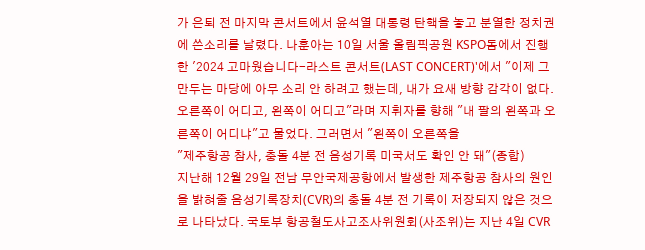가 은퇴 전 마지막 콘서트에서 윤석열 대통령 탄핵을 놓고 분열한 정치권에 쓴소리를 날렸다. 나훈아는 10일 서울 올림픽공원 KSPO돔에서 진행한 '2024 고마웠습니다-라스트 콘서트(LAST CONCERT)'에서 "이제 그만두는 마당에 아무 소리 안 하려고 했는데, 내가 요새 방향 감각이 없다. 오른쪽이 어디고, 왼쪽이 어디고"라며 지휘자를 향해 "내 팔의 왼쪽과 오른쪽이 어디냐"고 물었다. 그러면서 "왼쪽이 오른쪽을
"제주항공 참사, 충돌 4분 전 음성기록 미국서도 확인 안 돼"(종합)
지난해 12월 29일 전남 무안국제공항에서 발생한 제주항공 참사의 원인을 밝혀줄 음성기록장치(CVR)의 충돌 4분 전 기록이 저장되지 않은 것으로 나타났다. 국토부 항공철도사고조사위원회(사조위)는 지난 4일 CVR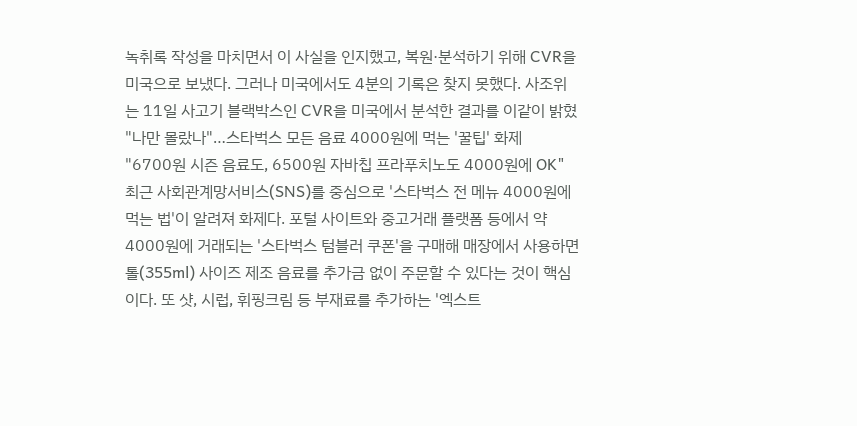녹취록 작성을 마치면서 이 사실을 인지했고, 복원·분석하기 위해 CVR을 미국으로 보냈다. 그러나 미국에서도 4분의 기록은 찾지 못했다. 사조위는 11일 사고기 블랙박스인 CVR을 미국에서 분석한 결과를 이같이 밝혔
"나만 몰랐나"…스타벅스 모든 음료 4000원에 먹는 '꿀팁' 화제
"6700원 시즌 음료도, 6500원 자바칩 프라푸치노도 4000원에 OK" 최근 사회관계망서비스(SNS)를 중심으로 '스타벅스 전 메뉴 4000원에 먹는 법'이 알려져 화제다. 포털 사이트와 중고거래 플랫폼 등에서 약 4000원에 거래되는 '스타벅스 텀블러 쿠폰'을 구매해 매장에서 사용하면 톨(355ml) 사이즈 제조 음료를 추가금 없이 주문할 수 있다는 것이 핵심이다. 또 샷, 시럽, 휘핑크림 등 부재료를 추가하는 '엑스트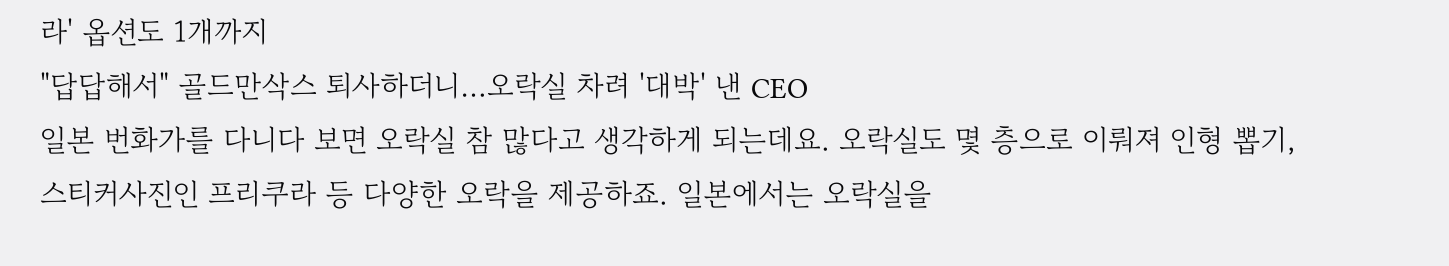라' 옵션도 1개까지
"답답해서" 골드만삭스 퇴사하더니…오락실 차려 '대박' 낸 CEO
일본 번화가를 다니다 보면 오락실 참 많다고 생각하게 되는데요. 오락실도 몇 층으로 이뤄져 인형 뽑기, 스티커사진인 프리쿠라 등 다양한 오락을 제공하죠. 일본에서는 오락실을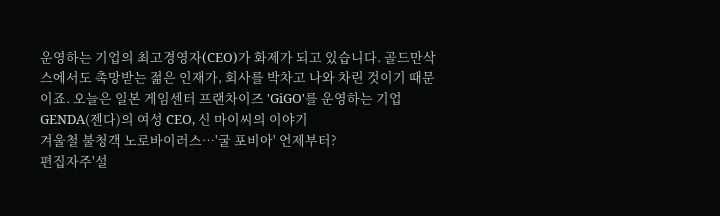운영하는 기업의 최고경영자(CEO)가 화제가 되고 있습니다. 골드만삭스에서도 촉망받는 젊은 인재가, 회사를 박차고 나와 차린 것이기 때문이죠. 오늘은 일본 게임센터 프랜차이즈 'GiGO'를 운영하는 기업 GENDA(젠다)의 여성 CEO, 신 마이씨의 이야기
겨울철 불청객 노로바이러스…'굴 포비아' 언제부터?
편집자주'설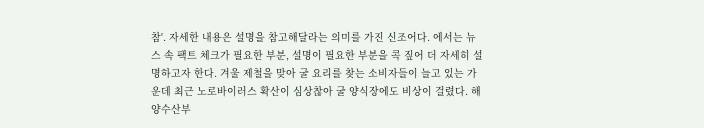참'. 자세한 내용은 설명을 참고해달라는 의미를 가진 신조어다. 에서는 뉴스 속 팩트 체크가 필요한 부분, 설명이 필요한 부분을 콕 짚어 더 자세히 설명하고자 한다. 겨울 제철을 맞아 굴 요리를 찾는 소비자들이 늘고 있는 가운데 최근 노로바이러스 확산이 심상찮아 굴 양식장에도 비상이 걸렸다. 해양수산부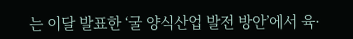는 이달 발표한 ‘굴 양식산업 발전 방안’에서 육·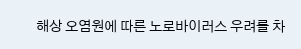해상 오염원에 따른 노로바이러스 우려를 차